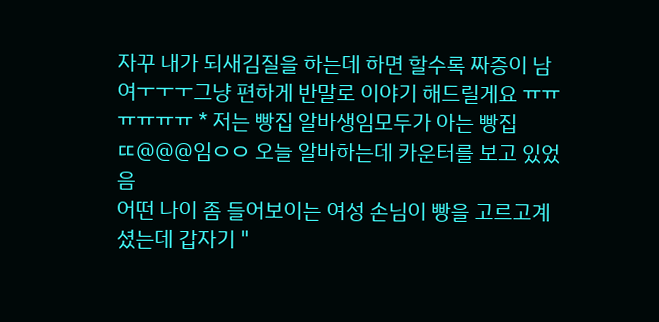자꾸 내가 되새김질을 하는데 하면 할수록 짜증이 남여ㅜㅜㅜ그냥 편하게 반말로 이야기 해드릴게요 ㅠㅠㅠㅠㅠㅠ * 저는 빵집 알바생임모두가 아는 빵집 ㄸ@@@임ㅇㅇ 오늘 알바하는데 카운터를 보고 있었음
어떤 나이 좀 들어보이는 여성 손님이 빵을 고르고계셨는데 갑자기 "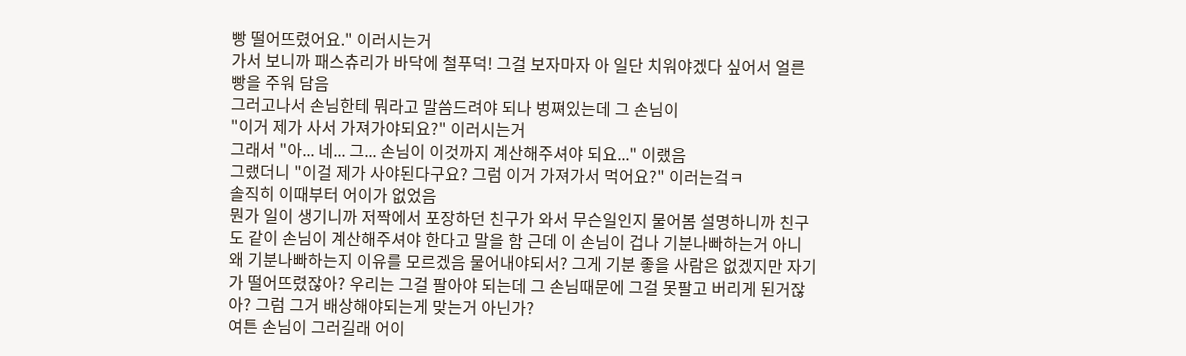빵 떨어뜨렸어요." 이러시는거
가서 보니까 패스츄리가 바닥에 철푸덕! 그걸 보자마자 아 일단 치워야겠다 싶어서 얼른 빵을 주워 담음
그러고나서 손님한테 뭐라고 말씀드려야 되나 벙쪄있는데 그 손님이
"이거 제가 사서 가져가야되요?" 이러시는거
그래서 "아... 네... 그... 손님이 이것까지 계산해주셔야 되요..." 이랬음
그랬더니 "이걸 제가 사야된다구요? 그럼 이거 가져가서 먹어요?" 이러는겈ㅋ
솔직히 이때부터 어이가 없었음
뭔가 일이 생기니까 저짝에서 포장하던 친구가 와서 무슨일인지 물어봄 설명하니까 친구도 같이 손님이 계산해주셔야 한다고 말을 함 근데 이 손님이 겁나 기분나빠하는거 아니 왜 기분나빠하는지 이유를 모르겠음 물어내야되서? 그게 기분 좋을 사람은 없겠지만 자기가 떨어뜨렸잖아? 우리는 그걸 팔아야 되는데 그 손님때문에 그걸 못팔고 버리게 된거잖아? 그럼 그거 배상해야되는게 맞는거 아닌가?
여튼 손님이 그러길래 어이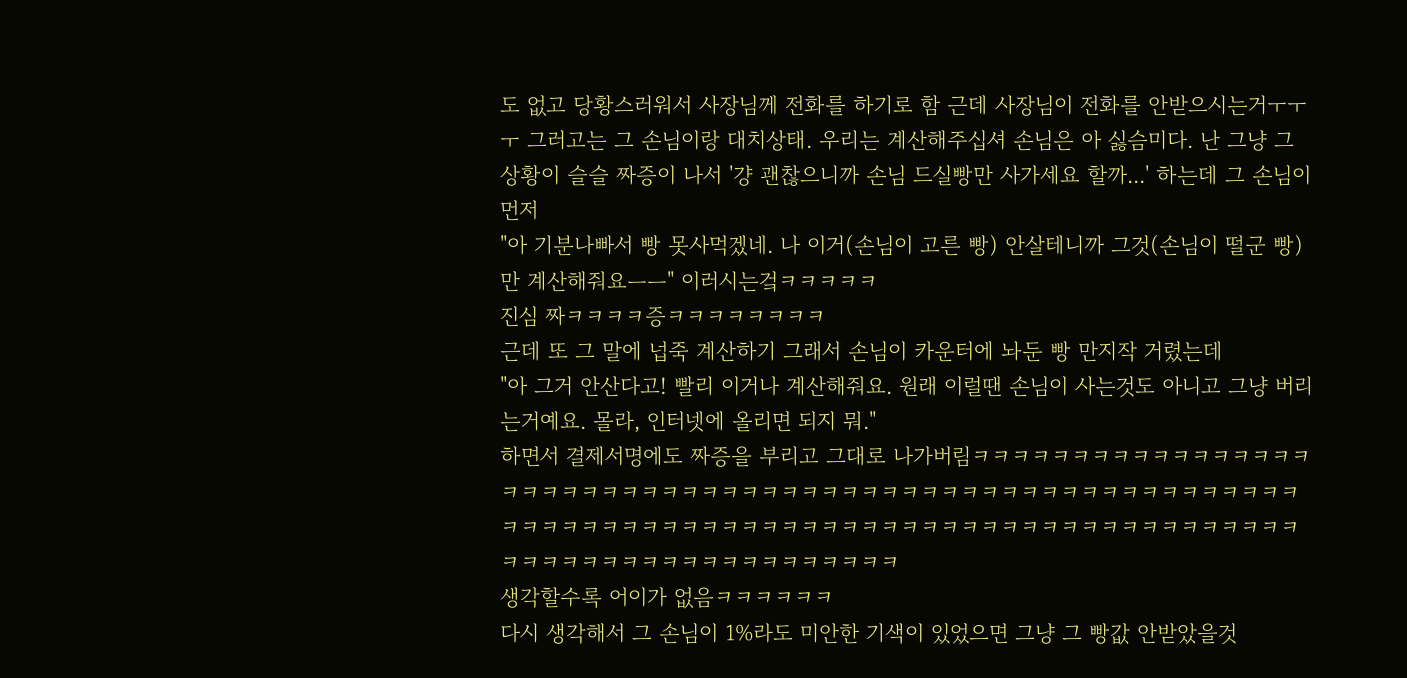도 없고 당황스러워서 사장님께 전화를 하기로 함 근데 사장님이 전화를 안받으시는거ㅜㅜㅜ 그러고는 그 손님이랑 대치상태. 우리는 계산해주십셔 손님은 아 싫슴미다. 난 그냥 그 상황이 슬슬 짜증이 나서 '걍 괜찮으니까 손님 드실빵만 사가세요 할까...' 하는데 그 손님이 먼저
"아 기분나빠서 빵 못사먹겠네. 나 이거(손님이 고른 빵) 안살테니까 그것(손님이 떨군 빵)만 계산해줘요ㅡㅡ" 이러시는겈ㅋㅋㅋㅋㅋ
진심 짜ㅋㅋㅋㅋ증ㅋㅋㅋㅋㅋㅋㅋㅋ
근데 또 그 말에 넙죽 계산하기 그래서 손님이 카운터에 놔둔 빵 만지작 거렸는데
"아 그거 안산다고! 빨리 이거나 계산해줘요. 원래 이럴땐 손님이 사는것도 아니고 그냥 버리는거예요. 몰라, 인터넷에 올리면 되지 뭐."
하면서 결제서명에도 짜증을 부리고 그대로 나가버림ㅋㅋㅋㅋㅋㅋㅋㅋㅋㅋㅋㅋㅋㅋㅋㅋㅋㅋㅋㅋㅋㅋㅋㅋㅋㅋㅋㅋㅋㅋㅋㅋㅋㅋㅋㅋㅋㅋㅋㅋㅋㅋㅋㅋㅋㅋㅋㅋㅋㅋㅋㅋㅋㅋㅋㅋㅋㅋㅋㅋㅋㅋㅋㅋㅋㅋㅋㅋㅋㅋㅋㅋㅋㅋㅋㅋㅋㅋㅋㅋㅋㅋㅋㅋㅋㅋㅋㅋㅋㅋㅋㅋㅋㅋㅋㅋㅋㅋㅋㅋㅋㅋㅋㅋㅋㅋㅋㅋㅋㅋㅋㅋㅋㅋㅋㅋㅋ
생각할수록 어이가 없음ㅋㅋㅋㅋㅋㅋ
다시 생각해서 그 손님이 1%라도 미안한 기색이 있었으면 그냥 그 빵값 안받았을것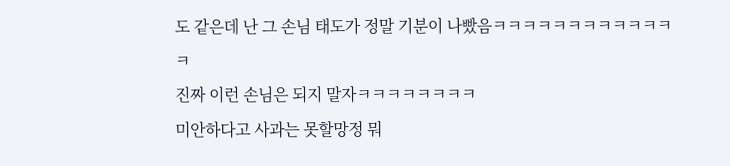도 같은데 난 그 손님 태도가 정말 기분이 나빴음ㅋㅋㅋㅋㅋㅋㅋㅋㅋㅋㅋㅋㅋ
진짜 이런 손님은 되지 말자ㅋㅋㅋㅋㅋㅋㅋㅋ
미안하다고 사과는 못할망정 뭐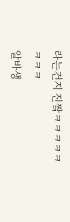라는건지 진짴ㅋㅋㅋㅋㅋㅋㅋㅋ
알바생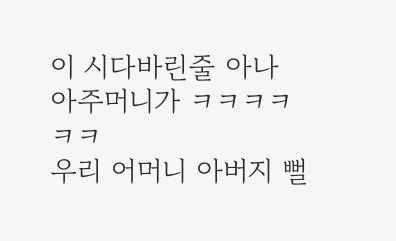이 시다바린줄 아나 아주머니가 ㅋㅋㅋㅋㅋㅋ
우리 어머니 아버지 뻘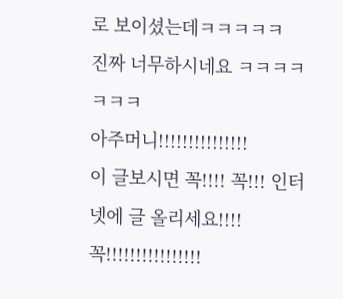로 보이셨는데ㅋㅋㅋㅋㅋ
진짜 너무하시네요 ㅋㅋㅋㅋㅋㅋㅋ
아주머니!!!!!!!!!!!!!!!
이 글보시면 꼭!!!! 꼭!!! 인터넷에 글 올리세요!!!!
꼭!!!!!!!!!!!!!!!!